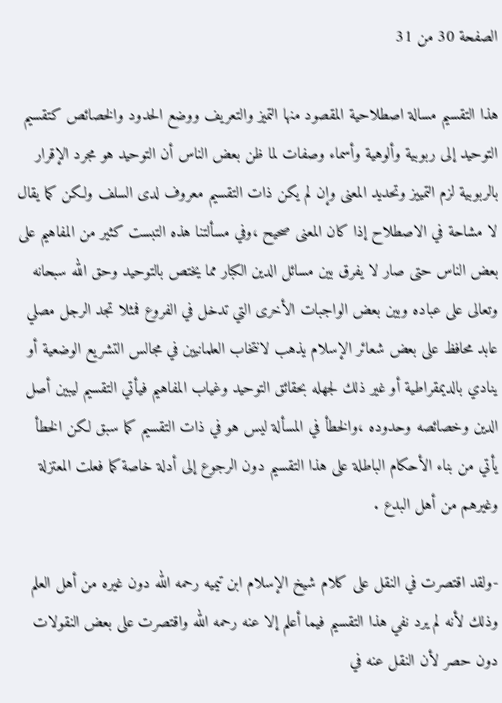الصفحة 30 من 31

هذا التقسيم مسالة اصطلاحية المقصود منها التميز والتعريف ووضع الحدود والخصائص كتقسيم التوحيد إلى ربوبية وألوهية وأسماء وصفات لما ظن بعض الناس أن التوحيد هو مجرد الإقرار بالربوبية لزم التمييز وتحديد المعنى وإن لم يكن ذات التقسيم معروف لدى السلف ولكن كما يقال لا مشاحة في الاصطلاح إذا كان المعنى صحيح ،وفي مسألتنا هذه التبست كثير من المفاهيم على بعض الناس حتى صار لا يفرق بين مسائل الدين الكبار مما يختص بالتوحيد وحق الله سبحانه وتعالى على عباده وبين بعض الواجبات الأخرى التي تدخل في الفروع فمثلا تجد الرجل مصلي عابد محافظ على بعض شعائر الإسلام يذهب لانتخاب العلمانيين في مجالس التشريع الوضعية أو ينادي بالديمقراطية أو غير ذلك لجهله بحقائق التوحيد وغياب المفاهيم فيأتي التقسيم ليبين أصل الدين وخصائصه وحدوده ،والخطأ في المسألة ليس هو في ذات التقسيم كما سبق لكن الخطأ يأتي من بناء الأحكام الباطلة على هذا التقسيم دون الرجوع إلى أدلة خاصة كما فعلت المعتزلة وغيرهم من أهل البدع .

-ولقد اقتصرت في النقل على كلام شيخ الإسلام ابن تيميه رحمه الله دون غيره من أهل العلم وذلك لأنه لم يرد نفي هذا التقسيم فيما أعلم إلا عنه رحمه الله واقتصرت على بعض النقولات دون حصر لأن النقل عنه في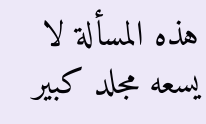هذه المسألة لا يسعه مجلد كبير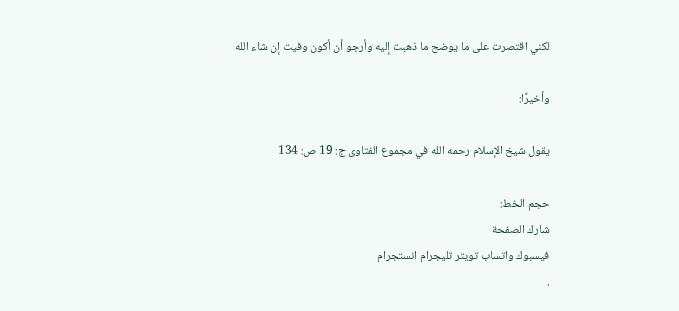لكني اقتصرت على ما يوضح ما ذهبت إليه وأرجو أن أكون وفيت إن شاء الله

وأخيرًا:

يقول شيخ الإسلام رحمه الله في مجموع الفتاوى ج: 19 ص: 134

حجم الخط:
شارك الصفحة
فيسبوك واتساب تويتر تليجرام انستجرام
.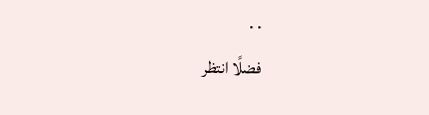. .
فضلًا انتظر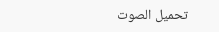تحميل الصوت